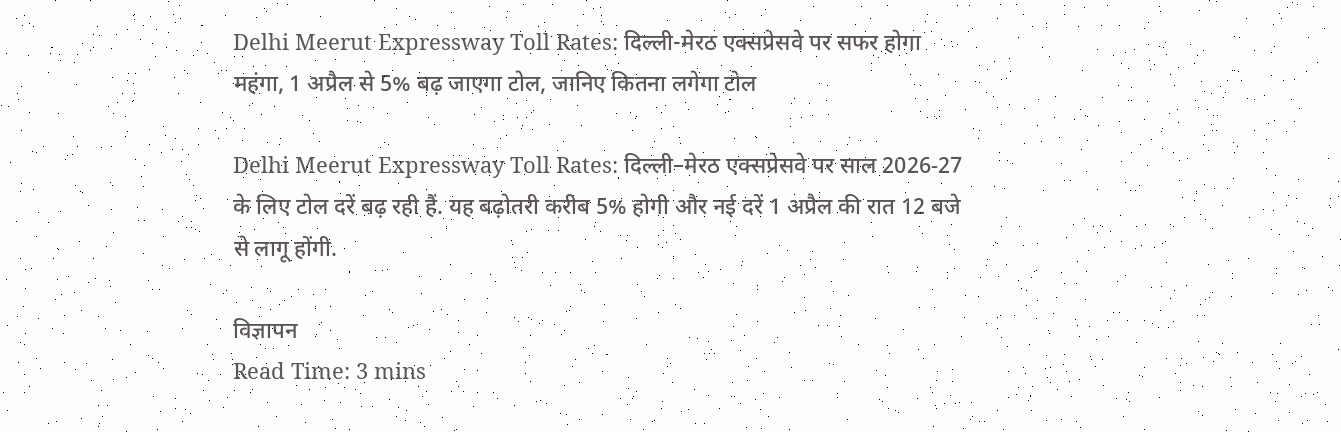Delhi Meerut Expressway Toll Rates: दिल्ली-मेरठ एक्सप्रेसवे पर सफर होगा महंगा, 1 अप्रैल से 5% बढ़ जाएगा टोल, जानिए कितना लगेगा टोल

Delhi Meerut Expressway Toll Rates: दिल्ली–मेरठ एक्सप्रेसवे पर साल 2026‑27 के लिए टोल दरें बढ़ रही हैं. यह बढ़ोतरी करीब 5% होगी और नई दरें 1 अप्रैल की रात 12 बजे से लागू होंगी.

विज्ञापन
Read Time: 3 mins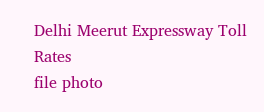Delhi Meerut Expressway Toll Rates
file photo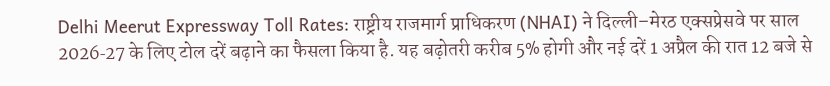Delhi Meerut Expressway Toll Rates: राष्ट्रीय राजमार्ग प्राधिकरण (NHAI) ने दिल्ली–मेरठ एक्सप्रेसवे पर साल 2026‑27 के लिए टोल दरें बढ़ाने का फैसला किया है. यह बढ़ोतरी करीब 5% होगी और नई दरें 1 अप्रैल की रात 12 बजे से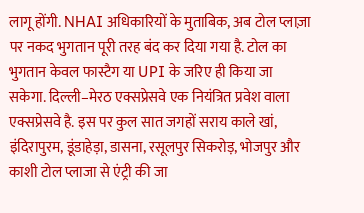लागू होंगी. NHAI अधिकारियों के मुताबिक, अब टोल प्लाज़ा पर नकद भुगतान पूरी तरह बंद कर दिया गया है. टोल का भुगतान केवल फास्टैग या UPI के जरिए ही किया जा सकेगा. दिल्ली–मेरठ एक्सप्रेसवे एक नियंत्रित प्रवेश वाला एक्सप्रेसवे है. इस पर कुल सात जगहों सराय काले खां, इंदिरापुरम, डूंडाहेड़ा, डासना, रसूलपुर सिकरोड़, भोजपुर और काशी टोल प्लाजा से एंट्री की जा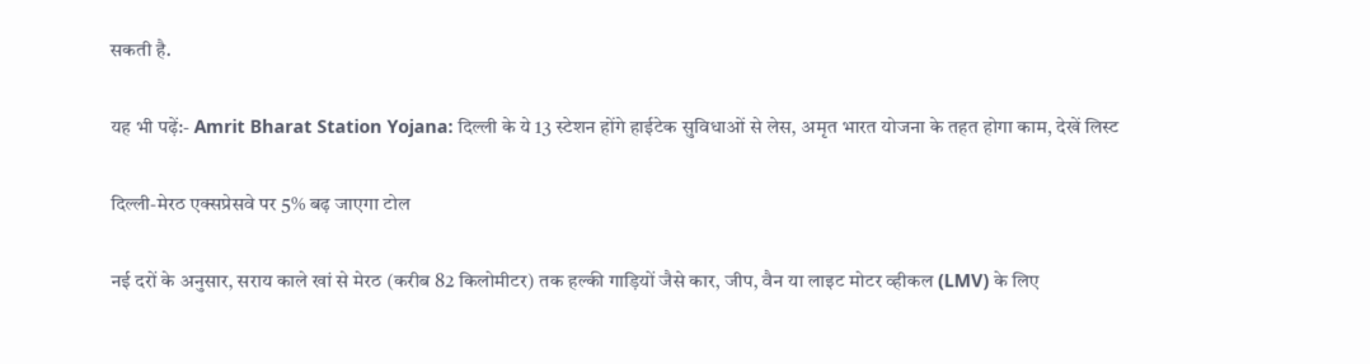सकती है.

यह भी पढ़ें:- Amrit Bharat Station Yojana: दिल्ली के ये 13 स्टेशन होंगे हाईटेक सुविधाओं से लेस, अमृत भारत योजना के तहत होगा काम, देखें लिस्ट

दिल्ली-मेरठ एक्सप्रेसवे पर 5% बढ़ जाएगा टोल

नई दरों के अनुसार, सराय काले खां से मेरठ (करीब 82 किलोमीटर) तक हल्की गाड़ियों जैसे कार, जीप, वैन या लाइट मोटर व्हीकल (LMV) के लिए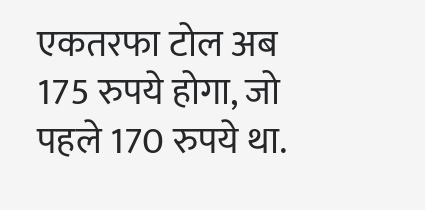एकतरफा टोल अब 175 रुपये होगा, जो पहले 170 रुपये था.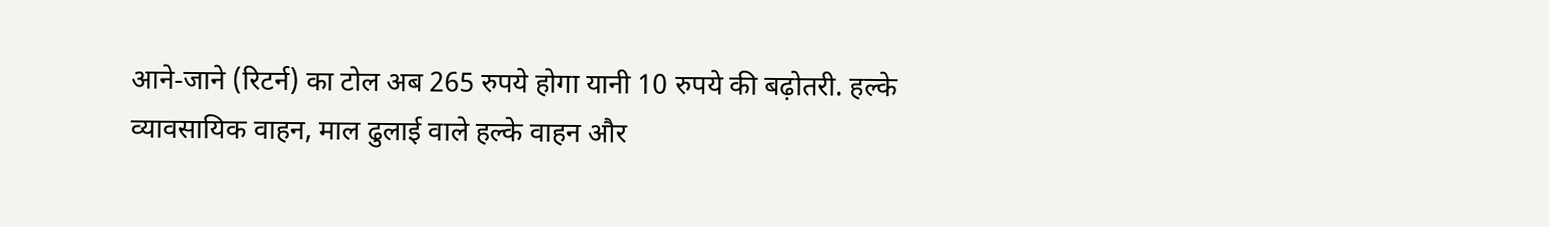आने‑जाने (रिटर्न) का टोल अब 265 रुपये होगा यानी 10 रुपये की बढ़ोतरी. हल्के व्यावसायिक वाहन, माल ढुलाई वाले हल्के वाहन और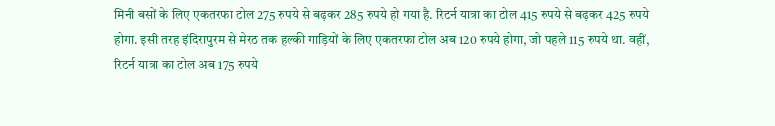मिनी बसों के लिए एकतरफा टोल 275 रुपये से बढ़कर 285 रुपये हो गया है. रिटर्न यात्रा का टोल 415 रुपये से बढ़कर 425 रुपये होगा. इसी तरह इंदिरापुरम से मेरठ तक हल्की गाड़ियों के लिए एकतरफा टोल अब 120 रुपये होगा, जो पहले 115 रुपये था. वहीं, रिटर्न यात्रा का टोल अब 175 रुपये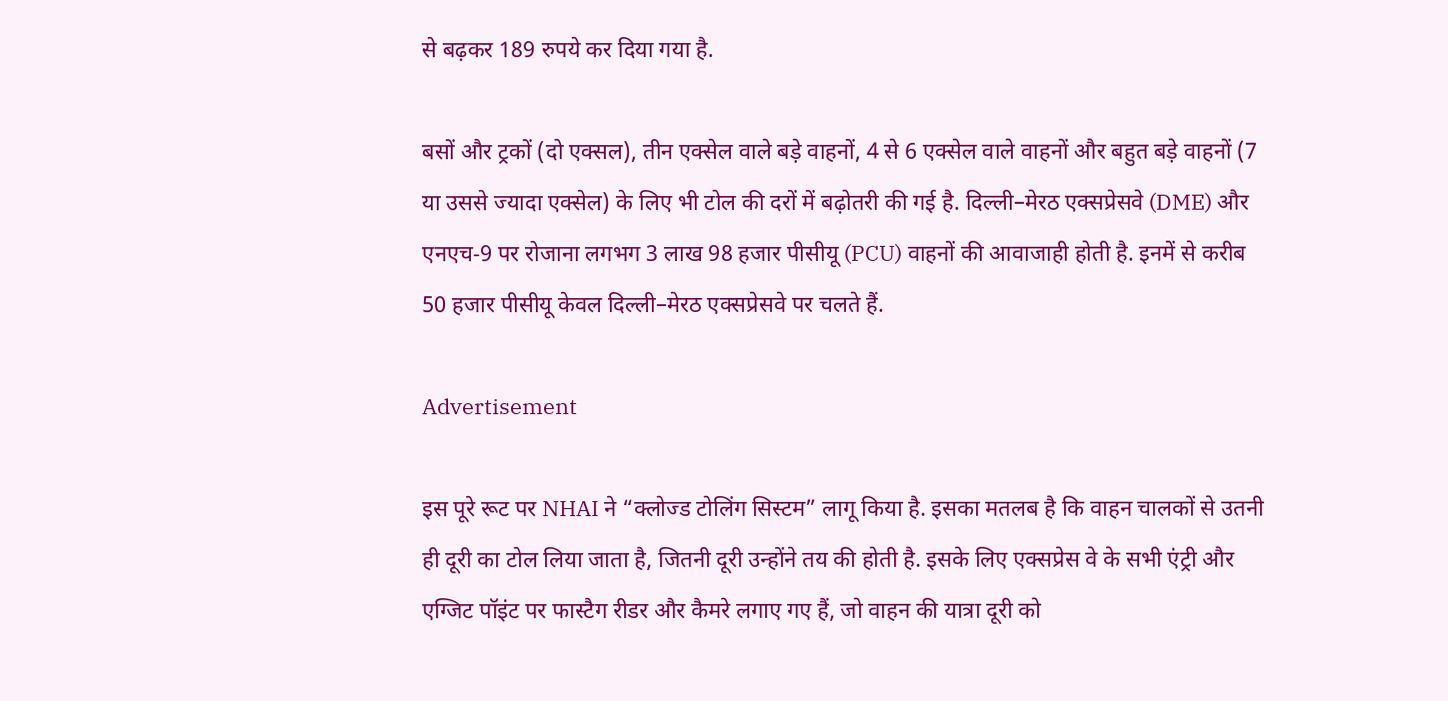से बढ़कर 189 रुपये कर दिया गया है.

बसों और ट्रकों (दो एक्सल), तीन एक्सेल वाले बड़े वाहनों, 4 से 6 एक्सेल वाले वाहनों और बहुत बड़े वाहनों (7 या उससे ज्यादा एक्सेल) के लिए भी टोल की दरों में बढ़ोतरी की गई है. दिल्ली–मेरठ एक्सप्रेसवे (DME) और एनएच‑9 पर रोजाना लगभग 3 लाख 98 हजार पीसीयू (PCU) वाहनों की आवाजाही होती है. इनमें से करीब 50 हजार पीसीयू केवल दिल्ली–मेरठ एक्सप्रेसवे पर चलते हैं.

Advertisement

इस पूरे रूट पर NHAI ने “क्लोज्ड टोलिंग सिस्टम” लागू किया है. इसका मतलब है कि वाहन चालकों से उतनी ही दूरी का टोल लिया जाता है, जितनी दूरी उन्होंने तय की होती है. इसके लिए एक्सप्रेस वे के सभी एंट्री और एग्जिट पॉइंट पर फास्टैग रीडर और कैमरे लगाए गए हैं, जो वाहन की यात्रा दूरी को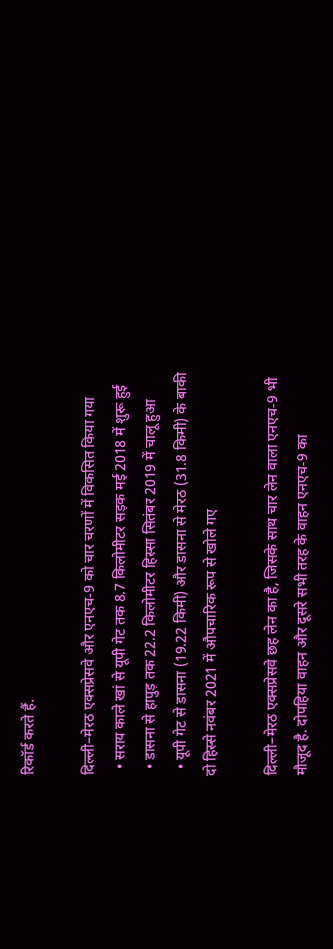रिकॉर्ड करते हैं.

दिल्ली–मेरठ एक्सप्रेसवे और एनएच‑9 को चार चरणों में विकसित किया गया
  • सराय काले खां से यूपी गेट तक 8.7 किलोमीटर सड़क मई 2018 में शुरू हुई
  • डासना से हापुड़ तक 22.2 किलोमीटर हिस्सा सितंबर 2019 में चालू हुआ
  • यूपी गेट से डासना (19.22 किमी) और डासना से मेरठ (31.8 किमी) के बाकी दो हिस्से नवंबर 2021 में औपचारिक रूप से खोले गए

दिल्ली–मेरठ एक्सप्रेसवे छह लेन का है, जिसके साथ चार लेन वाला एनएच‑9 भी मौजूद है. दोपहिया वाहन और दूसरे सभी तरह के वाहन एनएच‑9 का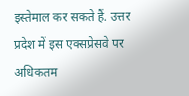इस्तेमाल कर सकते हैं. उत्तर प्रदेश में इस एक्सप्रेसवे पर अधिकतम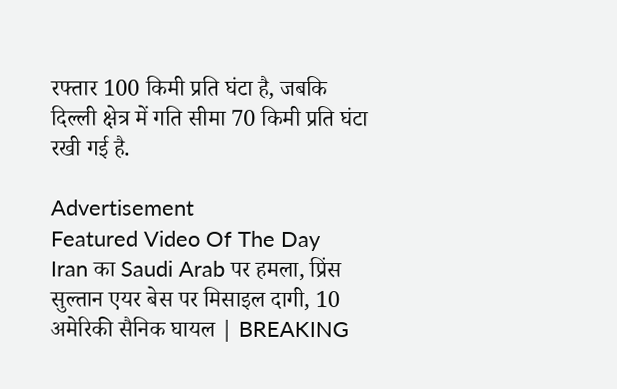रफ्तार 100 किमी प्रति घंटा है, जबकि दिल्ली क्षेत्र में गति सीमा 70 किमी प्रति घंटा रखी गई है.

Advertisement
Featured Video Of The Day
Iran का Saudi Arab पर हमला, प्रिंस सुल्तान एयर बेस पर मिसाइल दागी, 10 अमेरिकी सैनिक घायल | BREAKING